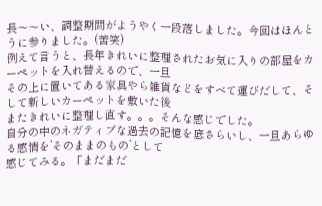長〜〜い、調整期間がようやく一段落しました。今回はほんとうに参りました。(苦笑)
例えて言うと、長年きれいに整理されたお気に入りの部屋をカーペットを入れ替えるので、一旦
その上に置いてある家具やら雑貨などをすべて運びだして、そして新しいカーペットを敷いた後
またきれいに整理し直す。。。そんな感じでした。
自分の中のネガティブな過去の記憶を底さらいし、一旦あらゆる感情を’そのままのもの’として
感じてみる。「まだまだ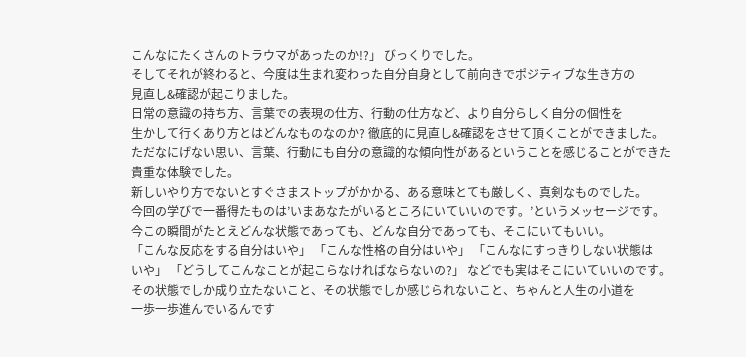こんなにたくさんのトラウマがあったのか!?」 びっくりでした。
そしてそれが終わると、今度は生まれ変わった自分自身として前向きでポジティブな生き方の
見直し&確認が起こりました。
日常の意識の持ち方、言葉での表現の仕方、行動の仕方など、より自分らしく自分の個性を
生かして行くあり方とはどんなものなのか? 徹底的に見直し&確認をさせて頂くことができました。
ただなにげない思い、言葉、行動にも自分の意識的な傾向性があるということを感じることができた
貴重な体験でした。
新しいやり方でないとすぐさまストップがかかる、ある意味とても厳しく、真剣なものでした。
今回の学びで一番得たものは’いまあなたがいるところにいていいのです。’というメッセージです。
今この瞬間がたとえどんな状態であっても、どんな自分であっても、そこにいてもいい。
「こんな反応をする自分はいや」 「こんな性格の自分はいや」 「こんなにすっきりしない状態は
いや」 「どうしてこんなことが起こらなければならないの?」 などでも実はそこにいていいのです。
その状態でしか成り立たないこと、その状態でしか感じられないこと、ちゃんと人生の小道を
一歩一歩進んでいるんです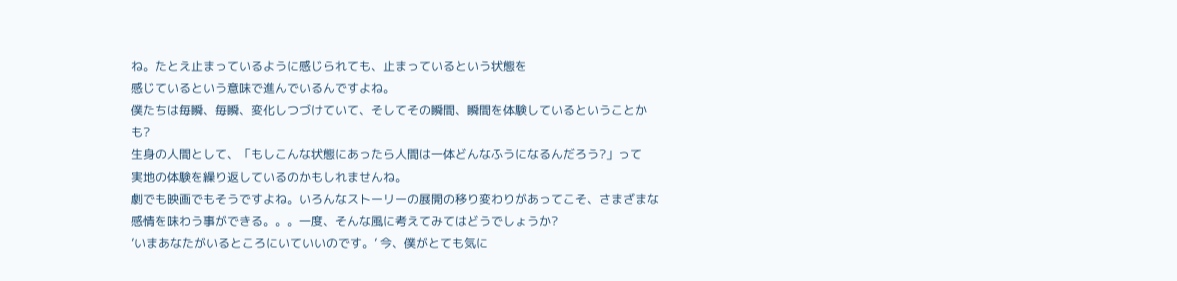ね。たとえ止まっているように感じられても、止まっているという状態を
感じているという意味で進んでいるんですよね。
僕たちは毎瞬、毎瞬、変化しつづけていて、そしてその瞬間、瞬間を体験しているということかも?
生身の人間として、「もしこんな状態にあったら人間は一体どんなふうになるんだろう?」って
実地の体験を繰り返しているのかもしれませんね。
劇でも映画でもそうですよね。いろんなストーリーの展開の移り変わりがあってこそ、さまざまな
感情を味わう事ができる。。。一度、そんな風に考えてみてはどうでしょうか?
’いまあなたがいるところにいていいのです。’ 今、僕がとても気に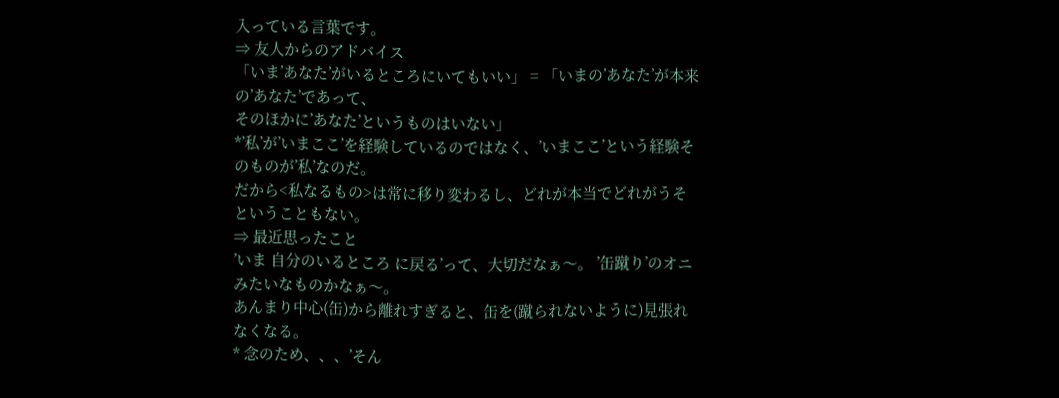入っている言葉です。
⇒ 友人からのアドバイス
「いま’あなた’がいるところにいてもいい」 = 「いまの’あなた’が本来の’あなた’であって、
そのほかに’あなた’というものはいない」
*’私’が’いまここ’を経験しているのではなく、’いまここ’という経験そのものが’私’なのだ。
だから<私なるもの>は常に移り変わるし、どれが本当でどれがうそということもない。
⇒ 最近思ったこと
’いま 自分のいるところ に戻る’って、大切だなぁ〜。 ’缶蹴り’のオニみたいなものかなぁ〜。
あんまり中心(缶)から離れすぎると、缶を(蹴られないように)見張れなくなる。
* 念のため、、、’そん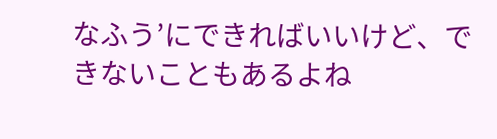なふう’にできればいいけど、できないこともあるよね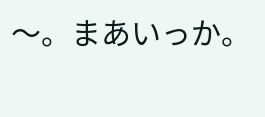〜。まあいっか。